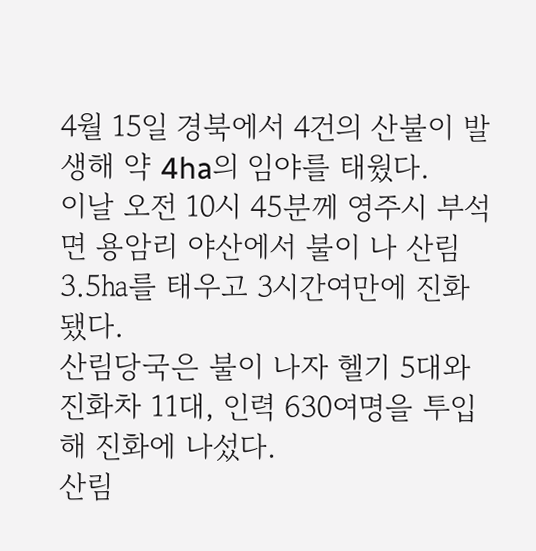4월 15일 경북에서 4건의 산불이 발생해 약 4ha의 임야를 태웠다.
이날 오전 10시 45분께 영주시 부석면 용암리 야산에서 불이 나 산림 3.5㏊를 태우고 3시간여만에 진화됐다.
산림당국은 불이 나자 헬기 5대와 진화차 11대, 인력 630여명을 투입해 진화에 나섰다.
산림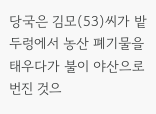당국은 김모(53)씨가 밭두렁에서 농산 폐기물을 태우다가 불이 야산으로 번진 것으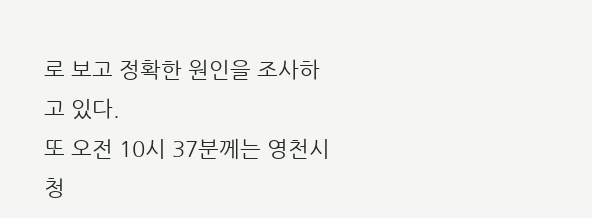로 보고 정확한 원인을 조사하고 있다.
또 오전 10시 37분께는 영천시 청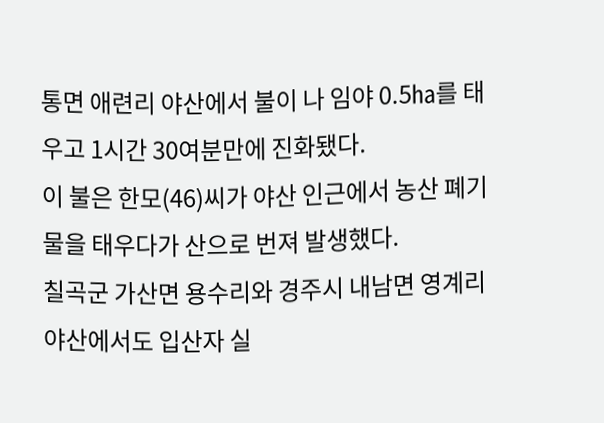통면 애련리 야산에서 불이 나 임야 0.5㏊를 태우고 1시간 30여분만에 진화됐다.
이 불은 한모(46)씨가 야산 인근에서 농산 폐기물을 태우다가 산으로 번져 발생했다.
칠곡군 가산면 용수리와 경주시 내남면 영계리 야산에서도 입산자 실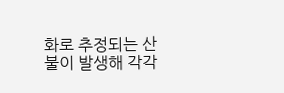화로 추정되는 산불이 발생해 각각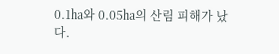0.1㏊와 0.05㏊의 산림 피해가 났다.